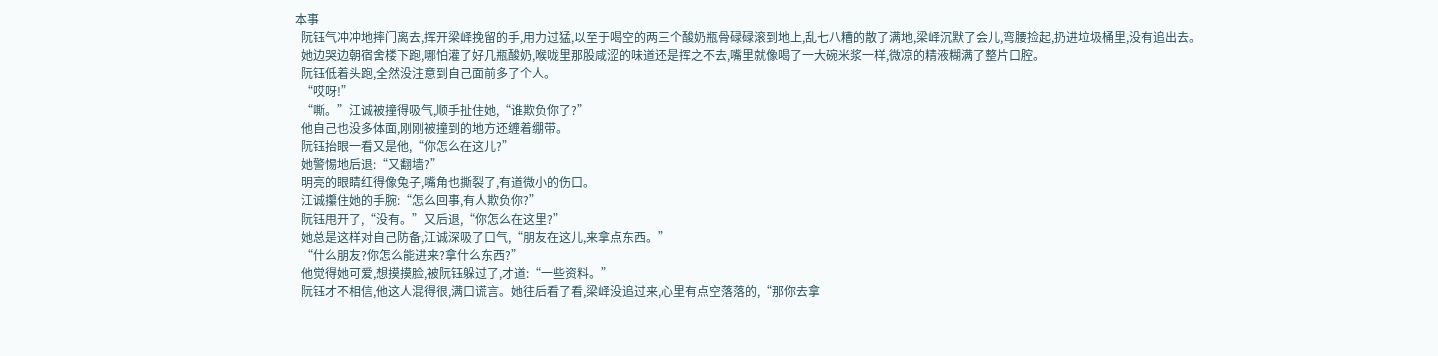本事
  阮钰气冲冲地摔门离去,挥开梁峄挽留的手,用力过猛,以至于喝空的两三个酸奶瓶骨碌碌滚到地上,乱七八糟的散了满地,梁峄沉默了会儿,弯腰捡起,扔进垃圾桶里,没有追出去。
  她边哭边朝宿舍楼下跑,哪怕灌了好几瓶酸奶,喉咙里那股咸涩的味道还是挥之不去,嘴里就像喝了一大碗米浆一样,微凉的精液糊满了整片口腔。
  阮钰低着头跑,全然没注意到自己面前多了个人。
  “哎呀!”
  “嘶。”江诚被撞得吸气,顺手扯住她,“谁欺负你了?”
  他自己也没多体面,刚刚被撞到的地方还缠着绷带。
  阮钰抬眼一看又是他,“你怎么在这儿?”
  她警惕地后退:“又翻墙?”
  明亮的眼睛红得像兔子,嘴角也撕裂了,有道微小的伤口。
  江诚攥住她的手腕:“怎么回事,有人欺负你?”
  阮钰甩开了,“没有。”又后退,“你怎么在这里?”
  她总是这样对自己防备,江诚深吸了口气,“朋友在这儿,来拿点东西。”
  “什么朋友?你怎么能进来?拿什么东西?”
  他觉得她可爱,想摸摸脸,被阮钰躲过了,才道:“一些资料。”
  阮钰才不相信,他这人混得很,满口谎言。她往后看了看,梁峄没追过来,心里有点空落落的,“那你去拿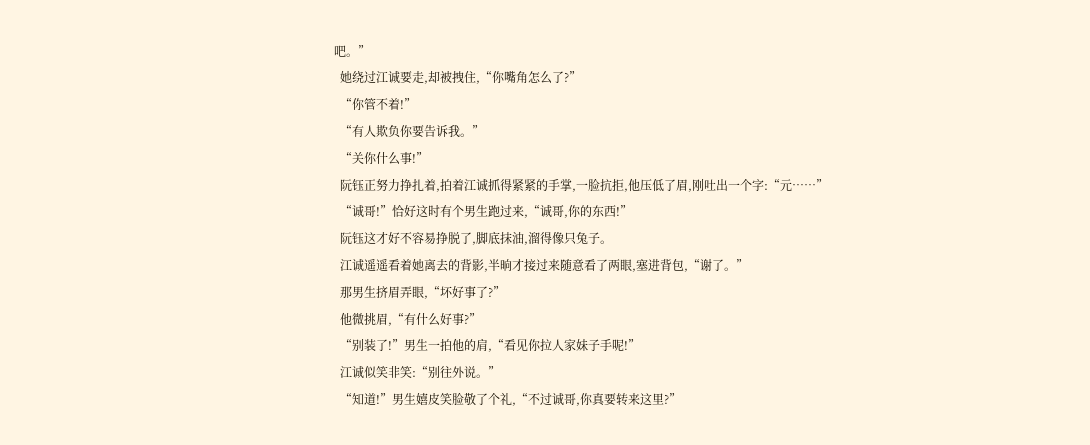吧。”
  她绕过江诚要走,却被拽住,“你嘴角怎么了?”
  “你管不着!”
  “有人欺负你要告诉我。”
  “关你什么事!”
  阮钰正努力挣扎着,拍着江诚抓得紧紧的手掌,一脸抗拒,他压低了眉,刚吐出一个字:“元……”
  “诚哥!”恰好这时有个男生跑过来,“诚哥,你的东西!”
  阮钰这才好不容易挣脱了,脚底抹油,溜得像只兔子。
  江诚遥遥看着她离去的背影,半晌才接过来随意看了两眼,塞进背包,“谢了。”
  那男生挤眉弄眼,“坏好事了?”
  他微挑眉,“有什么好事?”
  “别装了!”男生一拍他的肩,“看见你拉人家妹子手呢!”
  江诚似笑非笑:“别往外说。”
  “知道!”男生嬉皮笑脸敬了个礼,“不过诚哥,你真要转来这里?”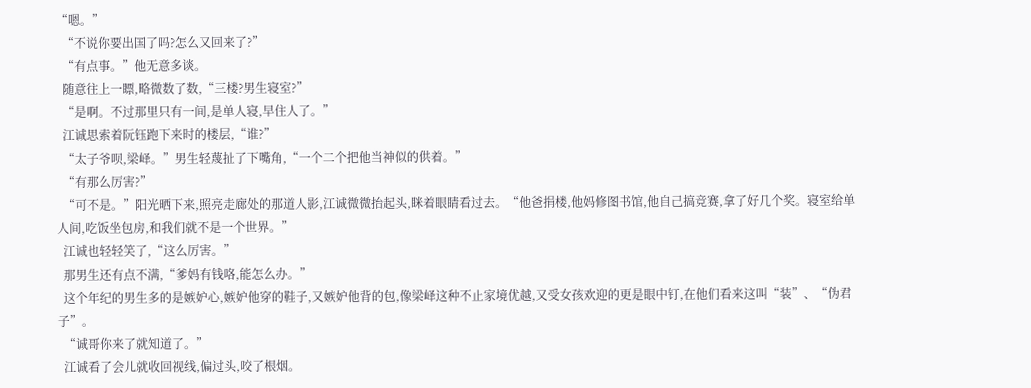“嗯。”
  “不说你要出国了吗?怎么又回来了?”
  “有点事。”他无意多谈。
  随意往上一瞟,略微数了数,“三楼?男生寝室?”
  “是啊。不过那里只有一间,是单人寝,早住人了。”
  江诚思索着阮钰跑下来时的楼层,“谁?”
  “太子爷呗,梁峄。”男生轻蔑扯了下嘴角,“一个二个把他当神似的供着。”
  “有那么厉害?”
  “可不是。”阳光晒下来,照亮走廊处的那道人影,江诚微微抬起头,眯着眼睛看过去。“他爸捐楼,他妈修图书馆,他自己搞竞赛,拿了好几个奖。寝室给单人间,吃饭坐包房,和我们就不是一个世界。”
  江诚也轻轻笑了,“这么厉害。”
  那男生还有点不满,“爹妈有钱咯,能怎么办。”
  这个年纪的男生多的是嫉妒心,嫉妒他穿的鞋子,又嫉妒他背的包,像梁峄这种不止家境优越,又受女孩欢迎的更是眼中钉,在他们看来这叫“装”、“伪君子”。
  “诚哥你来了就知道了。”
  江诚看了会儿就收回视线,偏过头,咬了根烟。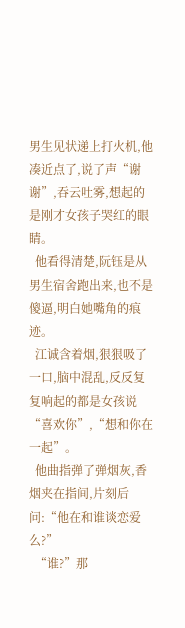男生见状递上打火机,他凑近点了,说了声“谢谢”,吞云吐雾,想起的是刚才女孩子哭红的眼睛。
  他看得清楚,阮钰是从男生宿舍跑出来,也不是傻逼,明白她嘴角的痕迹。
  江诚含着烟,狠狠吸了一口,脑中混乱,反反复复响起的都是女孩说“喜欢你”,“想和你在一起”。
  他曲指弹了弹烟灰,香烟夹在指间,片刻后问:“他在和谁谈恋爱么?”
  “谁?”那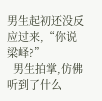男生起初还没反应过来,“你说梁峄?”
  男生拍掌,仿佛听到了什么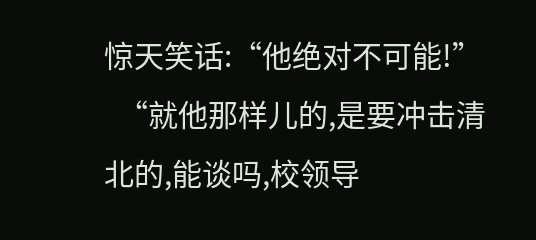惊天笑话:“他绝对不可能!”
  “就他那样儿的,是要冲击清北的,能谈吗,校领导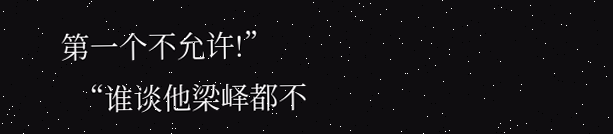第一个不允许!”
  “谁谈他梁峄都不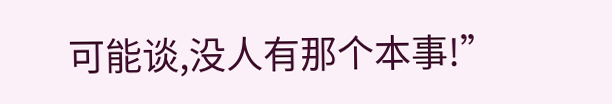可能谈,没人有那个本事!”